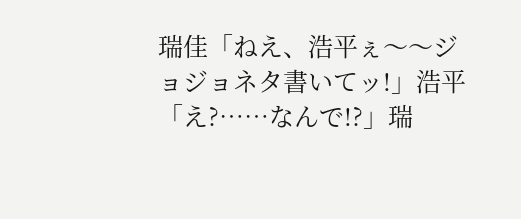瑞佳「ねえ、浩平ぇ〜〜ジョジョネタ書いてッ!」浩平「え?……なんで!?」瑞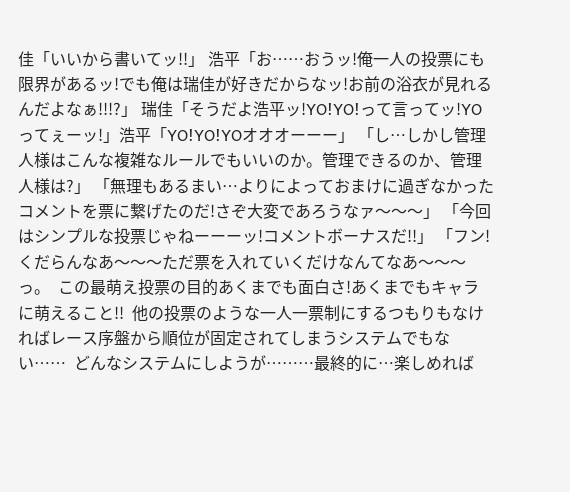佳「いいから書いてッ!!」 浩平「お……おうッ!俺一人の投票にも限界があるッ!でも俺は瑞佳が好きだからなッ!お前の浴衣が見れるんだよなぁ!!!?」 瑞佳「そうだよ浩平ッ!YO!YO!って言ってッ!YOってぇーッ!」浩平「YO!YO!YOオオオーーー」 「し…しかし管理人様はこんな複雑なルールでもいいのか。管理できるのか、管理人様は?」 「無理もあるまい…よりによっておまけに過ぎなかったコメントを票に繋げたのだ!さぞ大変であろうなァ〜〜〜」 「今回はシンプルな投票じゃねーーーッ!コメントボーナスだ!!」 「フン!くだらんなあ〜〜〜ただ票を入れていくだけなんてなあ〜〜〜っ。  この最萌え投票の目的あくまでも面白さ!あくまでもキャラに萌えること!!  他の投票のような一人一票制にするつもりもなければレース序盤から順位が固定されてしまうシステムでもない……  どんなシステムにしようが………最終的に…楽しめれば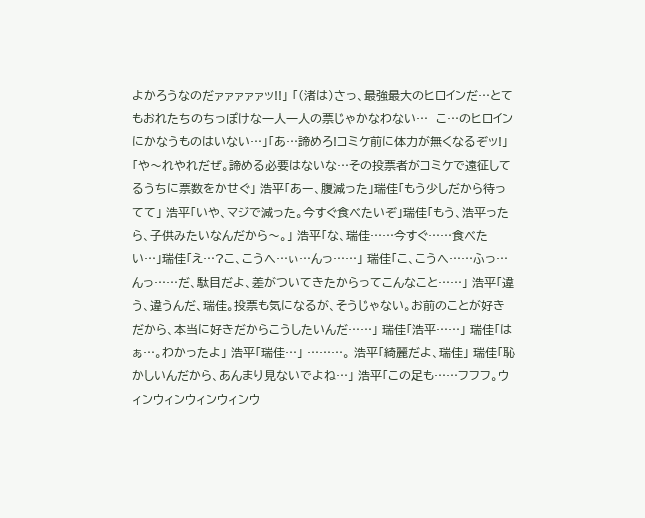よかろうなのだァァァァァッ!!」 「(渚は)さっ、最強最大のヒロインだ…とてもおれたちのちっぽけな一人一人の票じゃかなわない…  こ…のヒロインにかなうものはいない…」「あ…諦めろ!コミケ前に体力が無くなるぞッ!」 「や〜れやれだぜ。諦める必要はないな…その投票者がコミケで遠征してるうちに票数をかせぐ」 浩平「あー、腹減った」瑞佳「もう少しだから待ってて」 浩平「いや、マジで減った。今すぐ食べたいぞ」瑞佳「もう、浩平ったら、子供みたいなんだから〜。」 浩平「な、瑞佳……今すぐ……食べたい…」瑞佳「え…?こ、こうへ…ぃ…んっ……」 瑞佳「こ、こうへ……ふっ…んっ……だ、駄目だよ、差がついてきたからってこんなこと……」 浩平「違う、違うんだ、瑞佳。投票も気になるが、そうじゃない。お前のことが好きだから、本当に好きだからこうしたいんだ……」 瑞佳「浩平……」 瑞佳「はぁ…。わかったよ」 浩平「瑞佳…」 ………。 浩平「綺麗だよ、瑞佳」 瑞佳「恥かしいんだから、あんまり見ないでよね…」 浩平「この足も……フフフ。ウィンウィンウィンウィンウ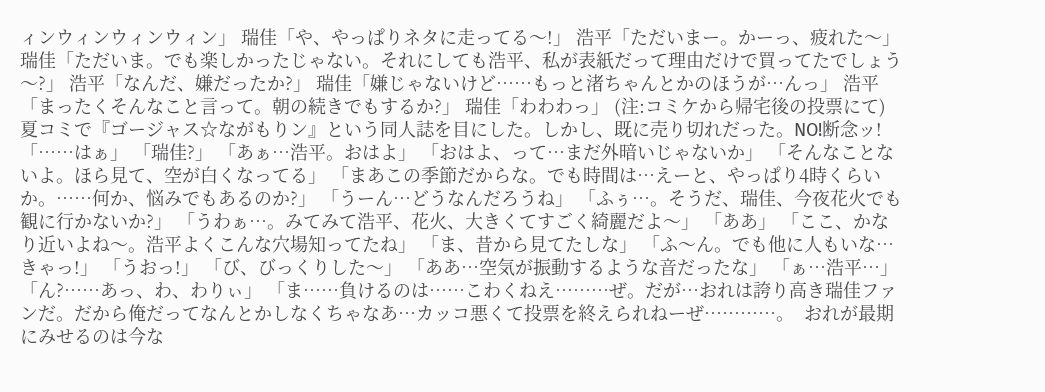ィンウィンウィンウィン」 瑞佳「や、やっぱりネタに走ってる〜!」 浩平「ただいまー。かーっ、疲れた〜」 瑞佳「ただいま。でも楽しかったじゃない。それにしても浩平、私が表紙だって理由だけで買ってたでしょう〜?」 浩平「なんだ、嫌だったか?」 瑞佳「嫌じゃないけど……もっと渚ちゃんとかのほうが…んっ」 浩平「まったくそんなこと言って。朝の続きでもするか?」 瑞佳「わわわっ」 (注:コミケから帰宅後の投票にて) 夏コミで『ゴージャス☆ながもりン』という同人誌を目にした。しかし、既に売り切れだった。NO!断念ッ! 「……はぁ」 「瑞佳?」 「あぁ…浩平。おはよ」 「おはよ、って…まだ外暗いじゃないか」 「そんなことないよ。ほら見て、空が白くなってる」 「まあこの季節だからな。でも時間は…えーと、やっぱり4時くらいか。……何か、悩みでもあるのか?」 「うーん…どうなんだろうね」 「ふぅ…。そうだ、瑞佳、今夜花火でも観に行かないか?」 「うわぁ…。みてみて浩平、花火、大きくてすごく綺麗だよ〜」 「ああ」 「ここ、かなり近いよね〜。浩平よくこんな穴場知ってたね」 「ま、昔から見てたしな」 「ふ〜ん。でも他に人もいな…きゃっ!」 「うおっ!」 「び、びっくりした〜」 「ああ…空気が振動するような音だったな」 「ぁ…浩平…」 「ん?……あっ、わ、わりぃ」 「ま……負けるのは……こわくねえ………ぜ。だが…おれは誇り高き瑞佳ファンだ。だから俺だってなんとかしなくちゃなあ…カッコ悪くて投票を終えられねーぜ…………。  おれが最期にみせるのは今な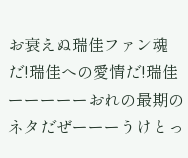お衰えぬ瑞佳ファン魂だ!瑞佳への愛情だ!瑞佳ーーーーーおれの最期のネタだぜーーーうけとっ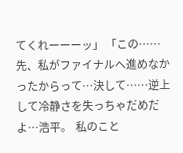てくれーーーッ」 「この……先、私がファイナルへ進めなかったからって…決して……逆上して冷静さを失っちゃだめだよ…浩平。  私のこと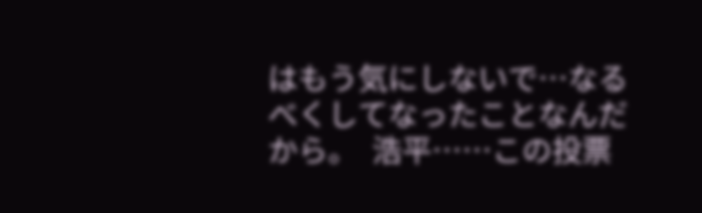はもう気にしないで…なるべくしてなったことなんだから。  浩平……この投票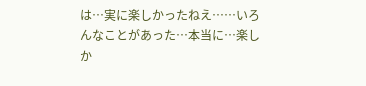は…実に楽しかったねえ……いろんなことがあった…本当に…楽しか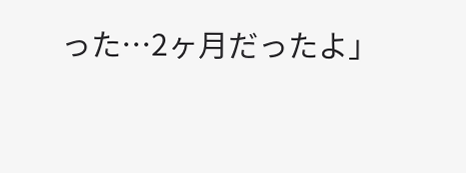った…2ヶ月だったよ」